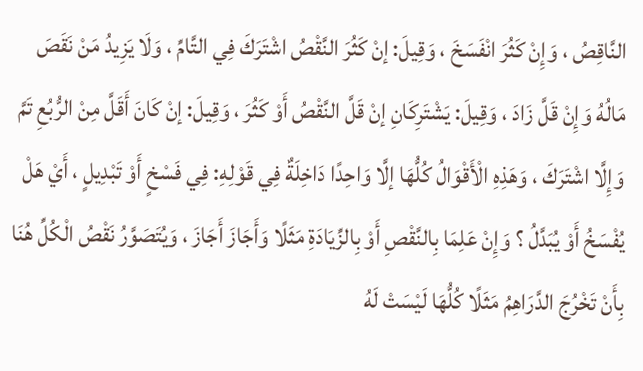النَّاقِصُ ، وَإِنْ كَثُرَ انْفَسَخَ ، وَقِيلَ: إنْ كَثُرَ النَّقْصُ اشْتَرَكَ فِي التَّامِّ ، وَلَا يَزِيدُ مَنْ نَقَصَ مَالُهُ وَإِنْ قَلَّ زَادَ ، وَقِيلَ: يَشْتَرِكَانِ إنْ قَلَّ النَّقْصُ أَوْ كَثُرَ ، وَقِيلَ: إنْ كَانَ أَقَلَّ مِنْ الرُّبُعِ تَمَّ وَإِلَّا اشْتَرَكَ ، وَهَذِهِ الْأَقْوَالُ كُلُّهَا إلَّا وَاحِدًا دَاخِلَةٌ فِي قَوْلِهِ: فِي فَسْخٍ أَوْ تَبْدِيلٍ ، أَيْ هَلْ يُفْسَخُ أَوْ يُبَدَّلُ ؟ وَإِنْ عَلِمَا بِالنَّقْصِ أَوْ بِالزِّيَادَةِ مَثَلًا وَأَجَازَ أَجَازَ ، وَيُتَصَوَّرُ نَقْصُ الْكُلِّ هُنَا بِأَنْ تَخْرُجَ الدَّرَاهِمُ مَثَلًا كُلُّهَا لَيْسَتْ لَهُ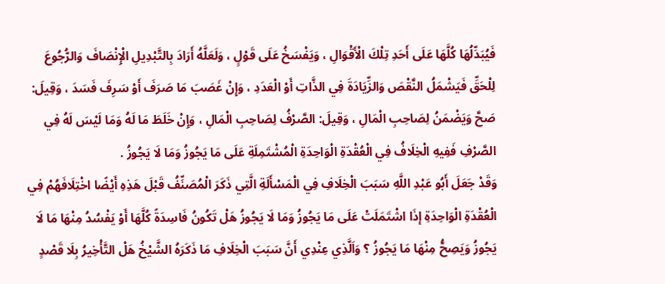فَيُبَدِّلُهَا كُلَّهَا عَلَى أَحَدِ تِلْكَ الْأَقْوَالِ ، وَيَفْسَخُ عَلَى قَوْلٍ ، وَلَعَلَّهُ أَرَادَ بِالتَّبْدِيلِ الْإِنْصَافَ وَالرُّجُوعَ لِلْحَقِّ فَيَشْمَلُ النَّقْصَ وَالزِّيَادَةَ فِي الذَّاتِ أَوْ الْعَدَدِ ، وَإِنْ غَصَبَ مَا صَرَفَ أَوْ سَرِفَ فَسَدَ ، وَقِيلَ: صَحَّ وَيَضْمَنُ لِصَاحِبِ الْمَالِ ، وَقِيلَ: الصَّرْفُ لِصَاحِبِ الْمَالِ ، وَإِنْ خَلَطَ مَا لَهُ وَمَا لَيْسَ لَهُ فِي الصَّرْفِ فَفِيهِ الْخِلَافُ فِي الْعُقْدَةِ الْوَاحِدَةِ الْمُشْتَمِلَةِ عَلَى مَا يَجُوزُ وَمَا لَا يَجُوزُ .
وَقَدْ جَعَلَ أَبُو عَبْدِ اللَّهِ سَبَبَ الْخِلَافِ فِي الْمَسْأَلَةِ الَّتِي ذَكَرَ الْمُصَنِّفُ قَبْلَ هَذِهِ أَيْضًا اخْتِلَافَهُمْ فِي الْعُقْدَةِ الْوَاحِدَةِ إذَا اشْتَمَلَتْ عَلَى مَا يَجُوزُ وَمَا لَا يَجُوزُ هَلْ تَكُونُ فَاسِدَةً كُلَّهَا أَوْ يَفْسُدُ مِنْهَا مَا لَا يَجُوزُ وَيَصِحُّ مِنْهَا مَا يَجُوزُ ؟ وَاَلَّذِي عِنْدِي أَنَّ سَبَبَ الْخِلَافِ مَا ذَكَرَهُ الشَّيْخُ هَلْ التَّأْخِيرُ بِلَا قَصْدٍ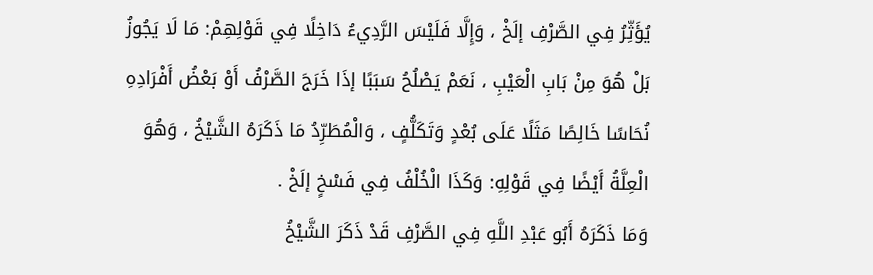يُؤَثِّرُ فِي الصَّرْفِ إلَخْ ، وَإِلَّا فَلَيْسَ الرَّدِيءُ دَاخِلًا فِي قَوْلِهِمْ: مَا لَا يَجُوزُ بَلْ هُوَ مِنْ بَابِ الْعَيْبِ ، نَعَمْ يَصْلُحُ سَبَبًا إذَا خَرَجَ الصَّرْفُ أَوْ بَعْضُ أَفْرَادِهِ نُحَاسًا خَالِصًا مَثَلًا عَلَى بُعْدٍ وَتَكَلُّفٍ ، وَالْمُطَرِّدُ مَا ذَكَرَهُ الشَّيْخُ ، وَهُوَ الْعِلَّةُ أَيْضًا فِي قَوْلِهِ: وَكَذَا الْخُلْفُ فِي فَسْخٍ إلَخْ .
وَمَا ذَكَرَهُ أَبُو عَبْدِ اللَّهِ فِي الصَّرْفِ قَدْ ذَكَرَ الشَّيْخُ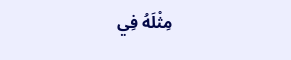مِثْلَهُ فِي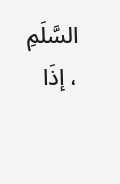السَّلَمِ ، إذَا